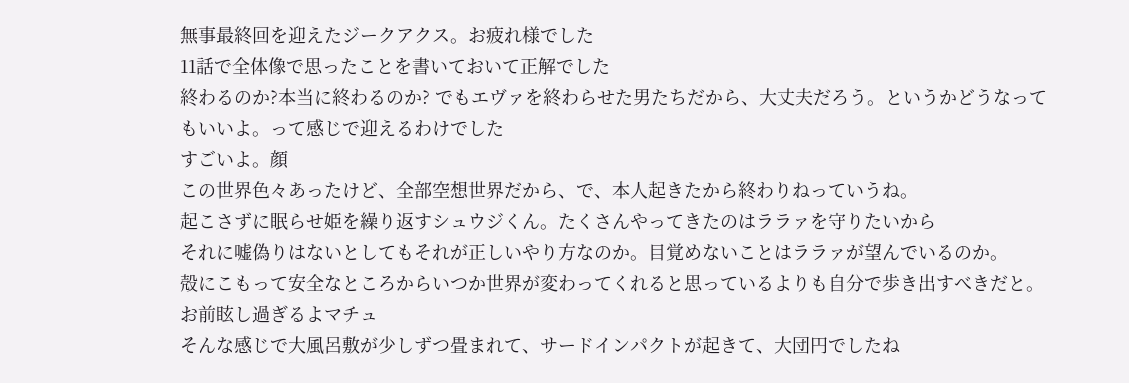無事最終回を迎えたジークアクス。お疲れ様でした
11話で全体像で思ったことを書いておいて正解でした
終わるのか?本当に終わるのか? でもエヴァを終わらせた男たちだから、大丈夫だろう。というかどうなってもいいよ。って感じで迎えるわけでした
すごいよ。顔
この世界色々あったけど、全部空想世界だから、で、本人起きたから終わりねっていうね。
起こさずに眠らせ姫を繰り返すシュウジくん。たくさんやってきたのはララァを守りたいから
それに嘘偽りはないとしてもそれが正しいやり方なのか。目覚めないことはララァが望んでいるのか。
殻にこもって安全なところからいつか世界が変わってくれると思っているよりも自分で歩き出すべきだと。 お前眩し過ぎるよマチュ
そんな感じで大風呂敷が少しずつ畳まれて、サードインパクトが起きて、大団円でしたね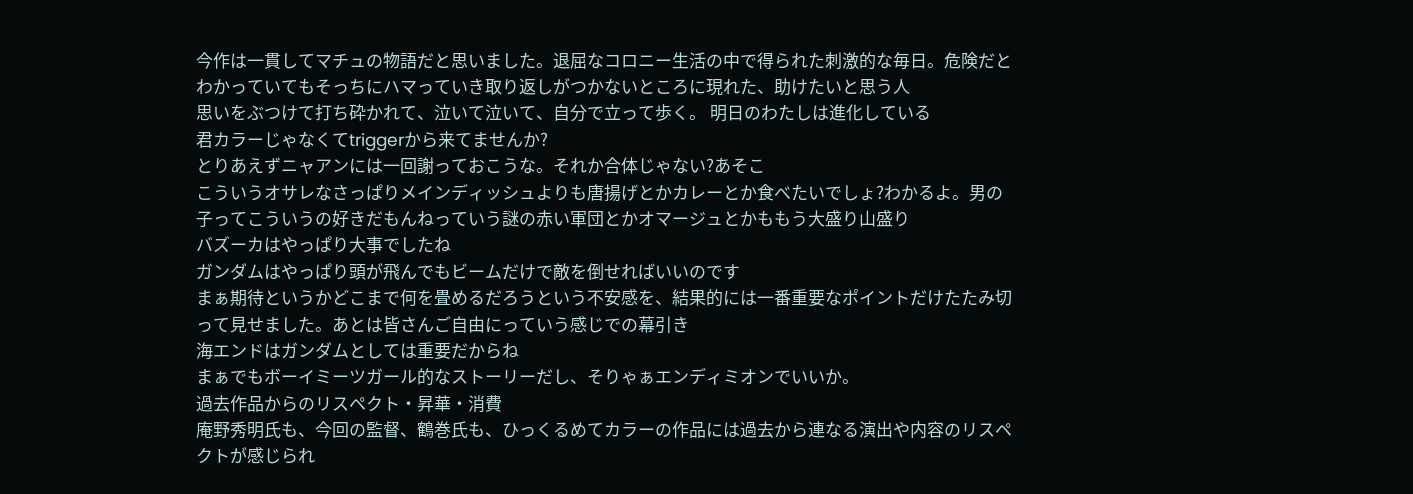今作は一貫してマチュの物語だと思いました。退屈なコロニー生活の中で得られた刺激的な毎日。危険だとわかっていてもそっちにハマっていき取り返しがつかないところに現れた、助けたいと思う人
思いをぶつけて打ち砕かれて、泣いて泣いて、自分で立って歩く。 明日のわたしは進化している
君カラーじゃなくてtriggerから来てませんか?
とりあえずニャアンには一回謝っておこうな。それか合体じゃない?あそこ
こういうオサレなさっぱりメインディッシュよりも唐揚げとかカレーとか食べたいでしょ?わかるよ。男の子ってこういうの好きだもんねっていう謎の赤い軍団とかオマージュとかももう大盛り山盛り
バズーカはやっぱり大事でしたね
ガンダムはやっぱり頭が飛んでもビームだけで敵を倒せればいいのです
まぁ期待というかどこまで何を畳めるだろうという不安感を、結果的には一番重要なポイントだけたたみ切って見せました。あとは皆さんご自由にっていう感じでの幕引き
海エンドはガンダムとしては重要だからね
まぁでもボーイミーツガール的なストーリーだし、そりゃぁエンディミオンでいいか。
過去作品からのリスペクト・昇華・消費
庵野秀明氏も、今回の監督、鶴巻氏も、ひっくるめてカラーの作品には過去から連なる演出や内容のリスペクトが感じられ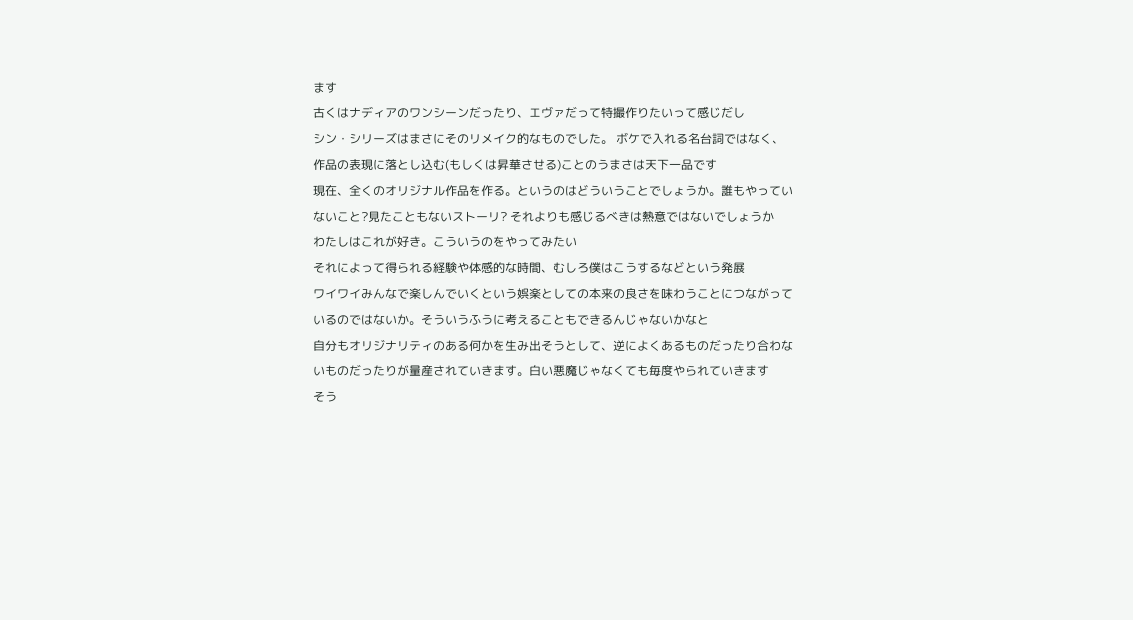ます
古くはナディアのワンシーンだったり、エヴァだって特撮作りたいって感じだし
シン・シリーズはまさにそのリメイク的なものでした。 ボケで入れる名台詞ではなく、作品の表現に落とし込む(もしくは昇華させる)ことのうまさは天下一品です
現在、全くのオリジナル作品を作る。というのはどういうことでしょうか。誰もやっていないこと?見たこともないストーリ? それよりも感じるべきは熱意ではないでしょうか
わたしはこれが好き。こういうのをやってみたい
それによって得られる経験や体感的な時間、むしろ僕はこうするなどという発展
ワイワイみんなで楽しんでいくという娯楽としての本来の良さを味わうことにつながっているのではないか。そういうふうに考えることもできるんじゃないかなと
自分もオリジナリティのある何かを生み出そうとして、逆によくあるものだったり合わないものだったりが量産されていきます。白い悪魔じゃなくても毎度やられていきます
そう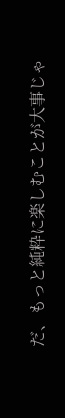だ、もっと純粋に楽しむことが大事じゃ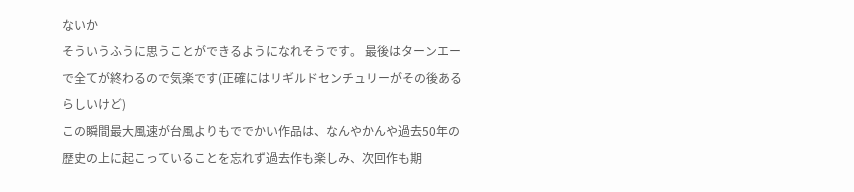ないか
そういうふうに思うことができるようになれそうです。 最後はターンエーで全てが終わるので気楽です(正確にはリギルドセンチュリーがその後あるらしいけど)
この瞬間最大風速が台風よりもででかい作品は、なんやかんや過去50年の歴史の上に起こっていることを忘れず過去作も楽しみ、次回作も期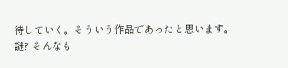待していく。そういう作品であったと思います。
謎? そんなも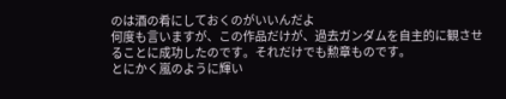のは酒の肴にしておくのがいいんだよ
何度も言いますが、この作品だけが、過去ガンダムを自主的に観させることに成功したのです。それだけでも勲章ものです。
とにかく嵐のように輝い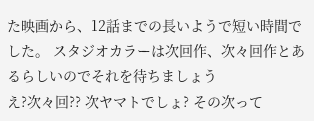た映画から、12話までの長いようで短い時間でした。 スタジオカラーは次回作、次々回作とあるらしいのでそれを待ちましょう
え?次々回?? 次ヤマトでしょ? その次って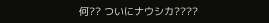何?? ついにナウシカ????